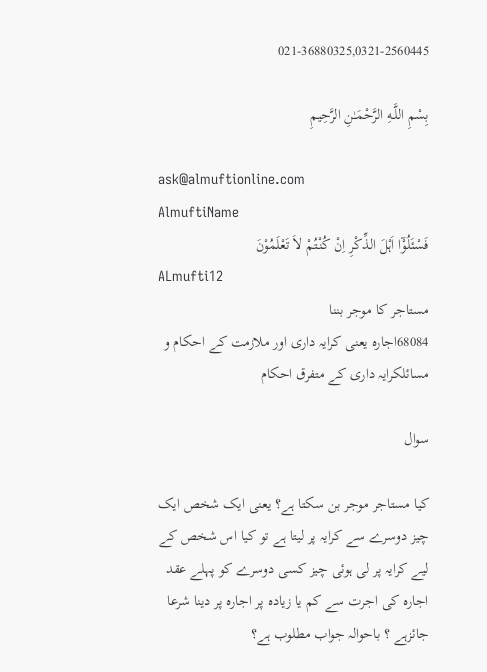021-36880325,0321-2560445

بِسْمِ اللَّـهِ الرَّحْمَـٰنِ الرَّحِيمِ

ask@almuftionline.com
AlmuftiName
فَسْئَلُوْٓا اَہْلَ الذِّکْرِ اِنْ کُنْتُمْ لاَ تَعْلَمُوْنَ
ALmufti12
مستاجر کا موجر بننا
68084اجارہ یعنی کرایہ داری اور ملازمت کے احکام و مسائلکرایہ داری کے متفرق احکام

سوال

کیا مستاجر موجر بن سکتا ہے؟ یعنی ایک شخص ایک چیز دوسرے سے کرایہ پر لیتا ہے تو کیا اس شخص کے لیے کرایہ پر لی ہوئی چیز کسی دوسرے کو پہلے عقد اجارہ کی اجرت سے کم یا زیادہ پر اجارہ پر دینا شرعا جائزہے ؟ باحوالہ جواب مطلوب ہے؟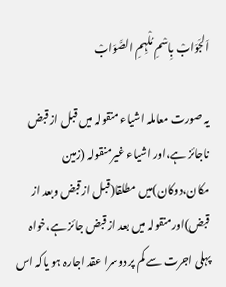اَلجَوَابْ بِاسْمِ مُلْہِمِ الصَّوَابْ

یہ صورت معاملہ اشیاء منقولہ میں قبل از قبض ناجائز ہے،اور اشیاء غیرمنقولہ (زمین مکان،دوکان)میں مطلقا(قبل از قبض وبعد از قبض)اورمنقولہ میں بعد از قبض جائز ہے،خواہ  پہلی اجرت سے کم پر دوسرا عقد اجارہ ہو یاکہ اس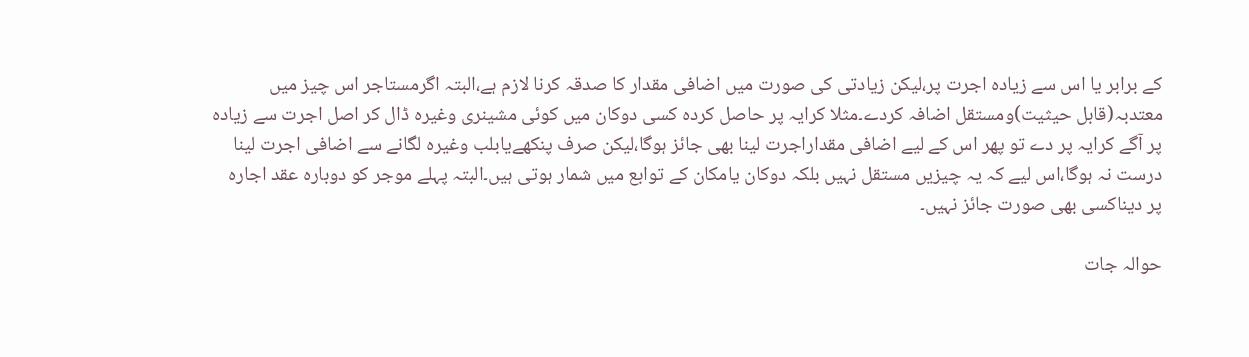کے برابر یا اس سے زیادہ اجرت پر،لیکن زیادتی کی صورت میں اضافی مقدار کا صدقہ کرنا لازم ہے،البتہ اگرمستاجر اس چیز میں معتدبہ(قابل حیثیت)ومستقل اضافہ کردے۔مثلا کرایہ پر حاصل کردہ کسی دوکان میں کوئی مشینری وغیرہ ڈال کر اصل اجرت سے زیادہ پر آگے کرایہ پر دے تو پھر اس کے لیے اضافی مقداراجرت لینا بھی جائز ہوگا،لیکن صرف پنکھےیابلب وغیرہ لگانے سے اضافی اجرت لینا درست نہ ہوگا،اس لیے کہ یہ چیزیں مستقل نہیں بلکہ دوکان یامکان کے توابع میں شمار ہوتی ہیں۔البتہ پہلے موجر کو دوبارہ عقد اجارہ پر دیناکسی بھی صورت جائز نہیں۔

حوالہ جات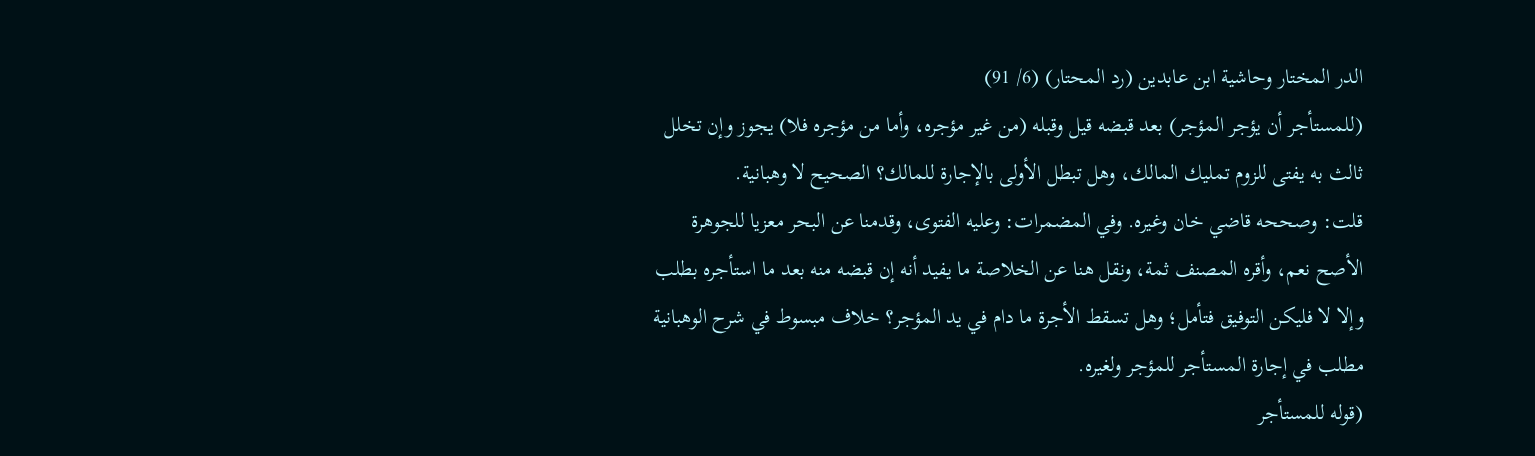الدر المختار وحاشية ابن عابدين (رد المحتار) (6/ 91)
(للمستأجر أن يؤجر المؤجر) بعد قبضه قيل وقبله (من غير مؤجره، وأما من مؤجره فلا) يجوز وإن تخلل ثالث به يفتى للزوم تمليك المالك، وهل تبطل الأولى بالإجارة للمالك؟ الصحيح لا وهبانية.
قلت: وصححه قاضي خان وغيره. وفي المضمرات: وعليه الفتوى، وقدمنا عن البحر معزيا للجوهرة الأصح نعم، وأقره المصنف ثمة، ونقل هنا عن الخلاصة ما يفيد أنه إن قبضه منه بعد ما استأجره بطلب وإلا لا فليكن التوفيق فتأمل؛ وهل تسقط الأجرة ما دام في يد المؤجر؟ خلاف مبسوط في شرح الوهبانية
مطلب في إجارة المستأجر للمؤجر ولغيره.
(قوله للمستأجر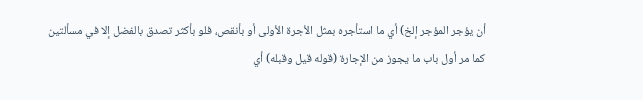أن يؤجر المؤجر إلخ) أي ما استأجره بمثل الأجرة الأولى أو بأنقص، فلو بأكثر تصدق بالفضل إلا في مسألتين كما مر أول باب ما يجوز من الإجارة (قوله قيل وقبله) أي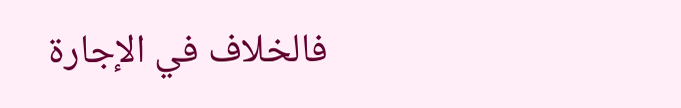فالخلاف في الإجارة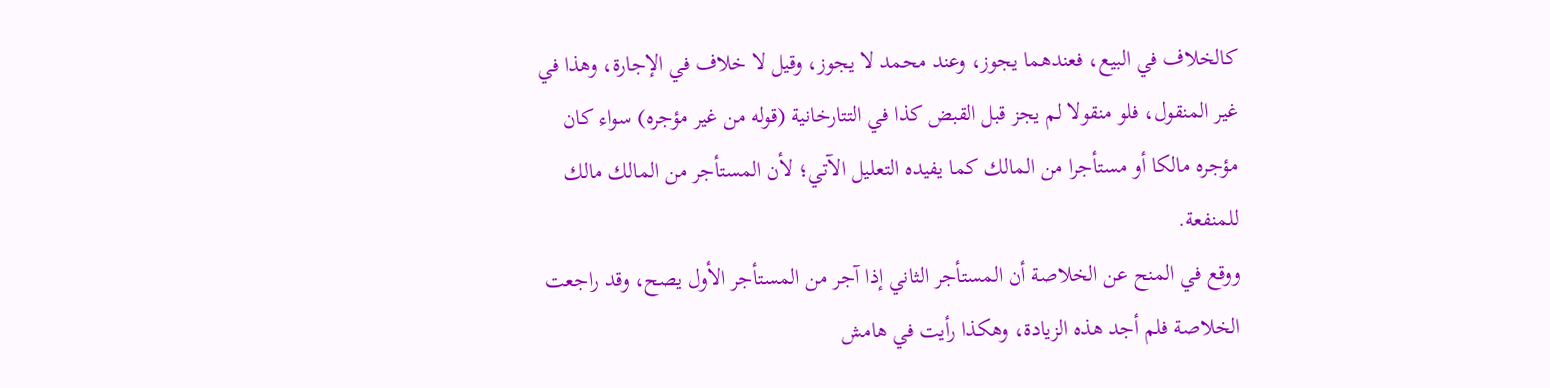كالخلاف في البيع، فعندهما يجوز، وعند محمد لا يجوز، وقيل لا خلاف في الإجارة، وهذا في غير المنقول، فلو منقولا لم يجز قبل القبض كذا في التتارخانية (قوله من غير مؤجره) سواء كان مؤجره مالكا أو مستأجرا من المالك كما يفيده التعليل الآتي؛ لأن المستأجر من المالك مالك للمنفعة.
ووقع في المنح عن الخلاصة أن المستأجر الثاني إذا آجر من المستأجر الأول يصح، وقد راجعت الخلاصة فلم أجد هذه الزيادة، وهكذا رأيت في هامش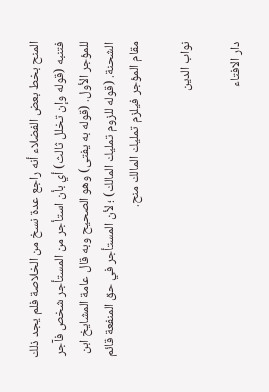المنح بخط بعض الفضلاء أنه راجع عدة نسخ من الخلاصة فلم يجد ذلك فتنبه (قوله وإن تخلل ثالث) أي بأن استأجر من المستأجر شخص فآجر للمؤجر الأول. (قوله به يفتى) وهو الصحيح وبه قال عامة المشايخ ابن الشحنة. (قوله للزوم تمليك المالك) ؛ لأن المستأجر في حق المنفعة قائم مقام المؤجر فيلزم تمليك المالك منح.

نواب الدین

دار الافتاء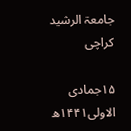جامعۃ الرشید کراچی

۱۵جمادی الاولی۱۴۴۱ھ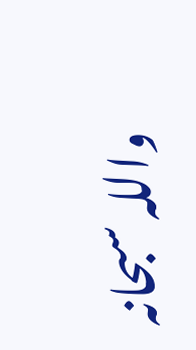واللہ سبحانہ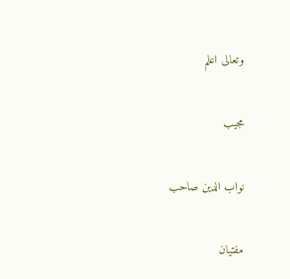وتعالی اعلم

مجیب

نواب الدین صاحب

مفتیان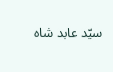سیّد عابد شاہ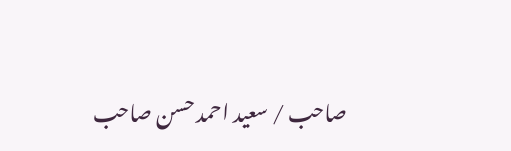صاحب / سعید احمد حسن صاحب